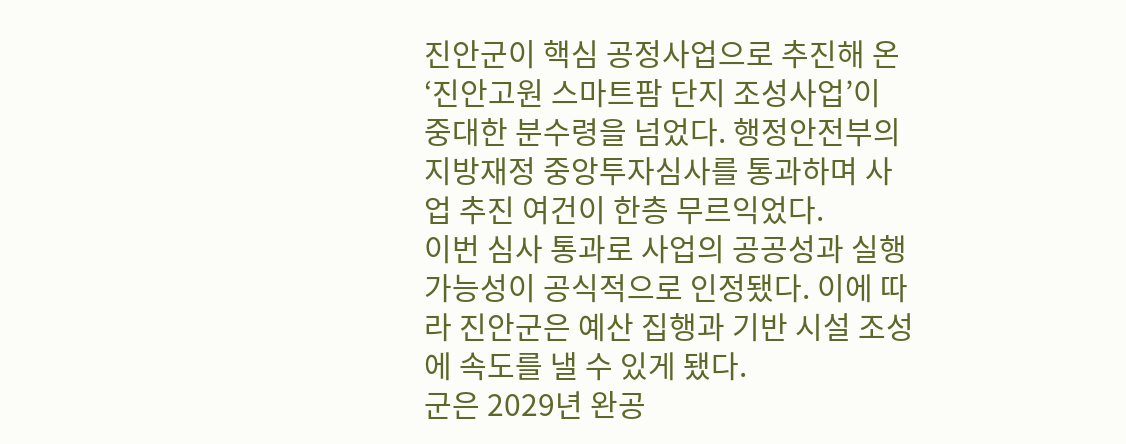진안군이 핵심 공정사업으로 추진해 온 ‘진안고원 스마트팜 단지 조성사업’이 중대한 분수령을 넘었다. 행정안전부의 지방재정 중앙투자심사를 통과하며 사업 추진 여건이 한층 무르익었다.
이번 심사 통과로 사업의 공공성과 실행 가능성이 공식적으로 인정됐다. 이에 따라 진안군은 예산 집행과 기반 시설 조성에 속도를 낼 수 있게 됐다.
군은 2029년 완공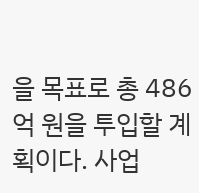을 목표로 총 486억 원을 투입할 계획이다. 사업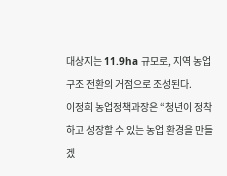대상지는 11.9ha 규모로, 지역 농업 구조 전환의 거점으로 조성된다.
이정희 농업정책과장은 “청년이 정착하고 성장할 수 있는 농업 환경을 만들겠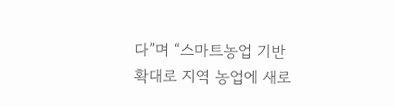다”며 “스마트농업 기반 확대로 지역 농업에 새로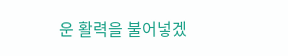운 활력을 불어넣겠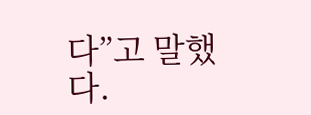다”고 말했다.